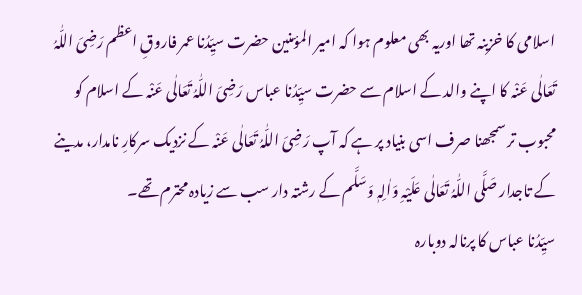اسلامی کا خزینہ تھا اوریہ بھی معلوم ہوا کہ امیر المؤمنین حضرت سیِّدُنا عمر فاروقِ اعظم رَضِیَ اللّٰہُ تَعَالٰی عَنْہ کا اپنے والد کے اسلام سے حضرت سیِّدُنا عباس رَضِیَ اللّٰہُ تَعَالٰی عَنْہ کے اسلام کو محبوب تر سمجھنا صرف اسی بنیاد پر ہے کہ آپ رَضِیَ اللّٰہُ تَعَالٰی عَنْہ کے نزدیک سرکارِ نامدار، مدینے کے تاجدار صَلَّی اللّٰہُ تَعَالٰی عَلَیْہِ وَاٰلِہٖ وَسَلَّم کے رشتہ دار سب سے زیادہ محترم تھے۔
سیِّدُنا عباس کا پرنالہ دوبارہ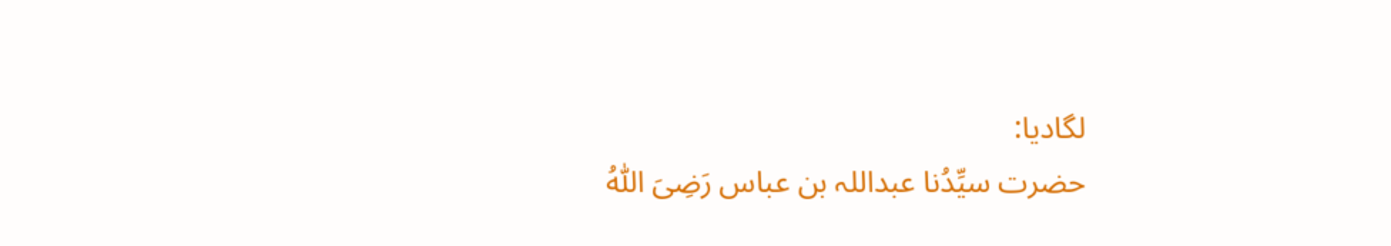لگادیا:
حضرت سیِّدُنا عبداللہ بن عباس رَضِیَ اللّٰہُ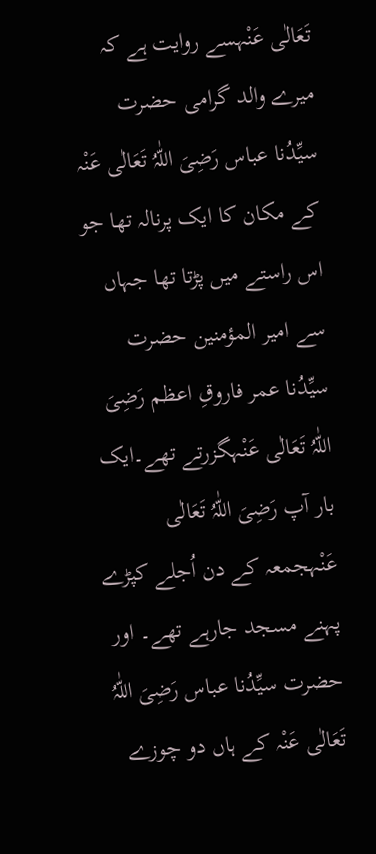تَعَالٰی عَنْہسے روایت ہے کہ میرے والد گرامی حضرت سیِّدُنا عباس رَضِیَ اللّٰہُ تَعَالٰی عَنْہ کے مکان کا ایک پرنالہ تھا جو اس راستے میں پڑتا تھا جہاں سے امیر المؤمنین حضرت سیِّدُنا عمر فاروقِ اعظم رَضِیَ اللّٰہُ تَعَالٰی عَنْہگزرتے تھے۔ایک بار آپ رَضِیَ اللّٰہُ تَعَالٰی عَنْہجمعہ کے دن اُجلے کپڑے پہنے مسجد جارہے تھے۔ اور حضرت سیِّدُنا عباس رَضِیَ اللّٰہُ تَعَالٰی عَنْہ کے ہاں دو چوزے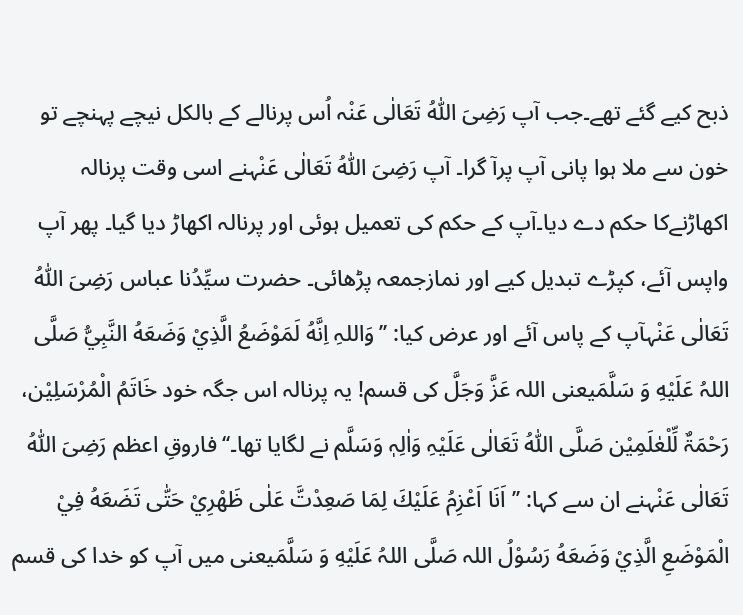ذبح کیے گئے تھے۔جب آپ رَضِیَ اللّٰہُ تَعَالٰی عَنْہ اُس پرنالے کے بالکل نیچے پہنچے تو خون سے ملا ہوا پانی آپ پرآ گرا۔ آپ رَضِیَ اللّٰہُ تَعَالٰی عَنْہنے اسی وقت پرنالہ اکھاڑنےکا حکم دے دیا۔آپ کے حکم کی تعمیل ہوئی اور پرنالہ اکھاڑ دیا گیا۔ پھر آپ واپس آئے، کپڑے تبدیل کیے اور نمازجمعہ پڑھائی۔ حضرت سیِّدُنا عباس رَضِیَ اللّٰہُ تَعَالٰی عَنْہآپ کے پاس آئے اور عرض کیا: ’’وَاللہِ اِنَّهُ لَمَوْضَعُ الَّذِيْ وَضَعَهُ النَّبِيُّ صَلَّى اللہُ عَلَيْهِ وَ سَلَّمَیعنی اللہ عَزَّ وَجَلَّ کی قسم! یہ پرنالہ اس جگہ خود خَاتَمُ الْمُرْسَلِیْن، رَحْمَۃٌ لِّلْعٰلَمِیْن صَلَّی اللّٰہُ تَعَالٰی عَلَیْہِ وَاٰلِہٖ وَسَلَّم نے لگایا تھا۔‘‘فاروقِ اعظم رَضِیَ اللّٰہُ تَعَالٰی عَنْہنے ان سے کہا: ’’اَنَا اَعْزِمُ عَلَيْكَ لِمَا صَعِدْتَّ عَلٰى ظَهْرِيْ حَتّٰى تَضَعَهُ فِيْ الْمَوْضَعِ الَّذِيْ وَضَعَهُ رَسُوْلُ اللہ صَلَّى اللہُ عَلَيْهِ وَ سَلَّمَیعنی میں آپ کو خدا کی قسم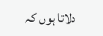دلاتا ہوں کہ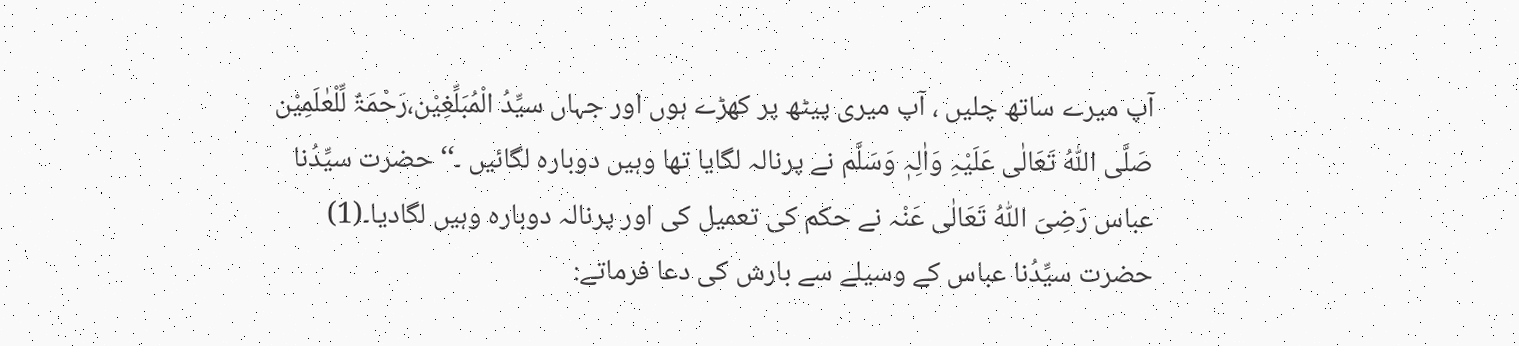آپ میرے ساتھ چلیں ، آپ میری پیٹھ پر کھڑے ہوں اور جہاں سیِّدُ الْمُبَلِّغِیْن،رَحْمَۃٌ لِّلْعٰلَمِیْن صَلَّی اللّٰہُ تَعَالٰی عَلَیْہِ وَاٰلِہٖ وَسَلَّم نے پرنالہ لگایا تھا وہیں دوبارہ لگائیں ۔‘‘حضرت سیِّدُنا عباس رَضِیَ اللّٰہُ تَعَالٰی عَنْہ نے حکم کی تعمیل کی اور پرنالہ دوبارہ وہیں لگادیا۔(1)
حضرت سیِّدُنا عباس کے وسیلے سے بارش کی دعا فرماتے: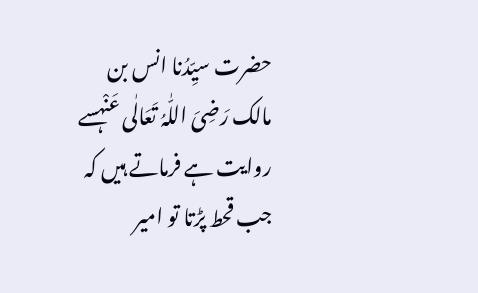حضرت سیِّدُنا انس بن مالک رَضِیَ اللّٰہُ تَعَالٰی عَنْہسے روایت ہے فرماتے ہیں کہ جب قحط پڑتا تو امیر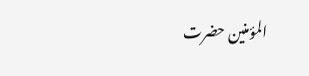المؤمنین حضرت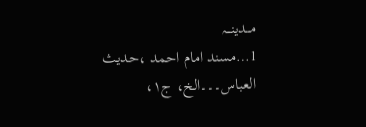مـــدینـــہ
1…مسند امام احمد ،حدیث العباس۔۔۔الخ، ج۱،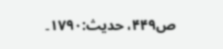ص۴۴۹، حدیث:۱۷۹۰۔